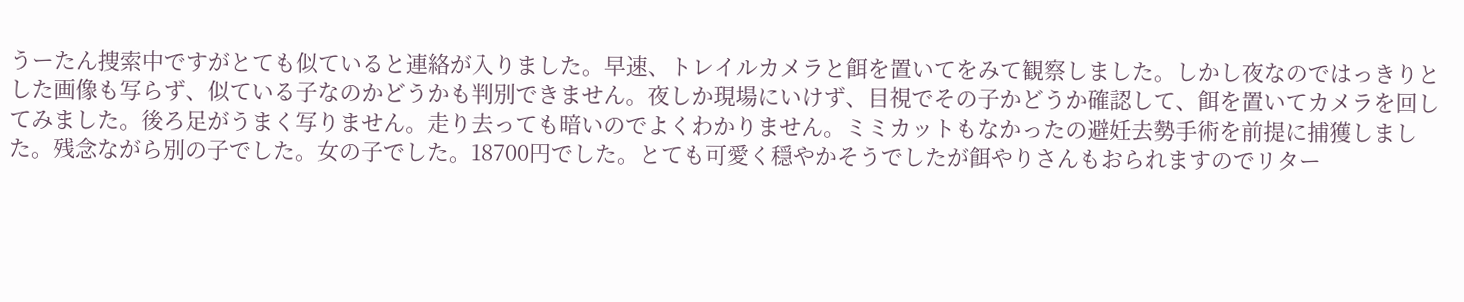うーたん捜索中ですがとても似ていると連絡が入りました。早速、トレイルカメラと餌を置いてをみて観察しました。しかし夜なのではっきりとした画像も写らず、似ている子なのかどうかも判別できません。夜しか現場にいけず、目視でその子かどうか確認して、餌を置いてカメラを回してみました。後ろ足がうまく写りません。走り去っても暗いのでよくわかりません。ミミカットもなかったの避妊去勢手術を前提に捕獲しました。残念ながら別の子でした。女の子でした。18700円でした。とても可愛く穏やかそうでしたが餌やりさんもおられますのでリター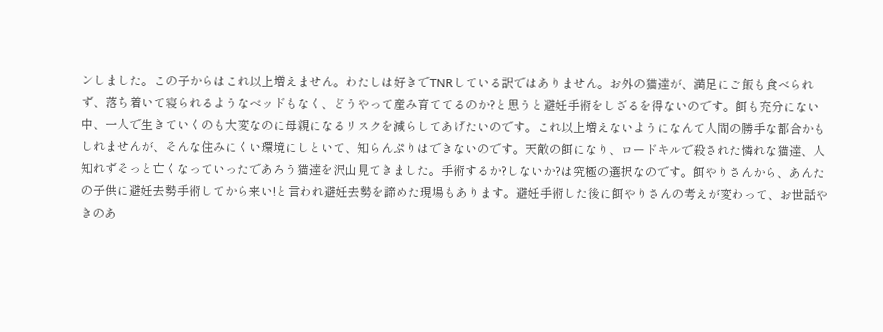ンしました。この子からはこれ以上増えません。わたしは好きでTNRしている訳ではありません。お外の猫達が、満足にご飯も食べられず、落ち着いて寝られるようなベッドもなく、どうやって産み育ててるのか?と思うと避妊手術をしざるを得ないのです。餌も充分にない中、一人で生きていくのも大変なのに母親になるリスクを減らしてあげたいのです。これ以上増えないようになんて人間の勝手な都合かもしれませんが、そんな住みにくい環境にしといて、知らんぷりはできないのです。天敵の餌になり、ロードキルで殺された憐れな猫達、人知れずそっと亡くなっていったであろう猫達を沢山見てきました。手術するか?しないか?は究極の選択なのです。餌やりさんから、あんたの子供に避妊去勢手術してから来い!と言われ避妊去勢を諦めた現場もあります。避妊手術した後に餌やりさんの考えが変わって、お世話やきのあ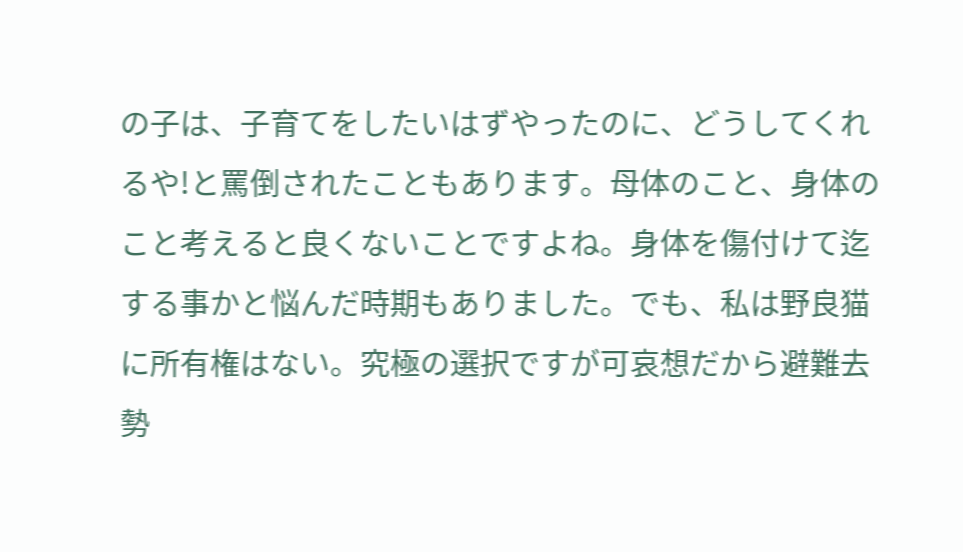の子は、子育てをしたいはずやったのに、どうしてくれるや!と罵倒されたこともあります。母体のこと、身体のこと考えると良くないことですよね。身体を傷付けて迄する事かと悩んだ時期もありました。でも、私は野良猫に所有権はない。究極の選択ですが可哀想だから避難去勢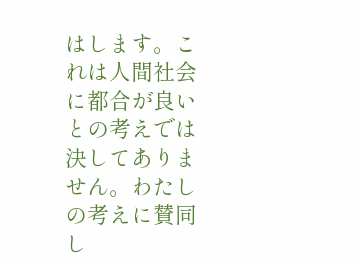はします。これは人間社会に都合が良いとの考えでは決してありません。わたしの考えに賛同し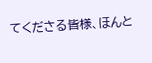てくださる皆様、ほんと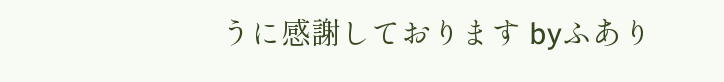うに感謝しております byふあり